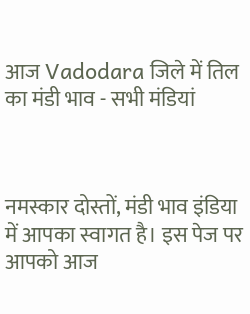आज Vadodara जिले में तिल का मंडी भाव - सभी मंडियां



नमस्कार दोस्तों, मंडी भाव इंडिया में आपका स्वागत है। इस पेज पर आपको आज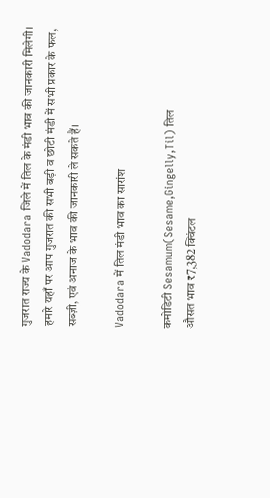गुजरात राज्य के Vadodara जिले में तिल के मंडी भाव की जानकारी मिलेगी। हमारे यहाँ पर आप गुजरात की सभी बड़ी व छोटी मंडी में सभी प्रकार के फल, सब्ज़ी, एवं अनाज के भाव की जानकारी ले सकते हैं।

Vadodara में तिल मंडी भाव का सारांश

कमोडिटी Sesamum(Sesame,Gingelly,Til) तिल
औसत भाव ₹7,382 क्विंटल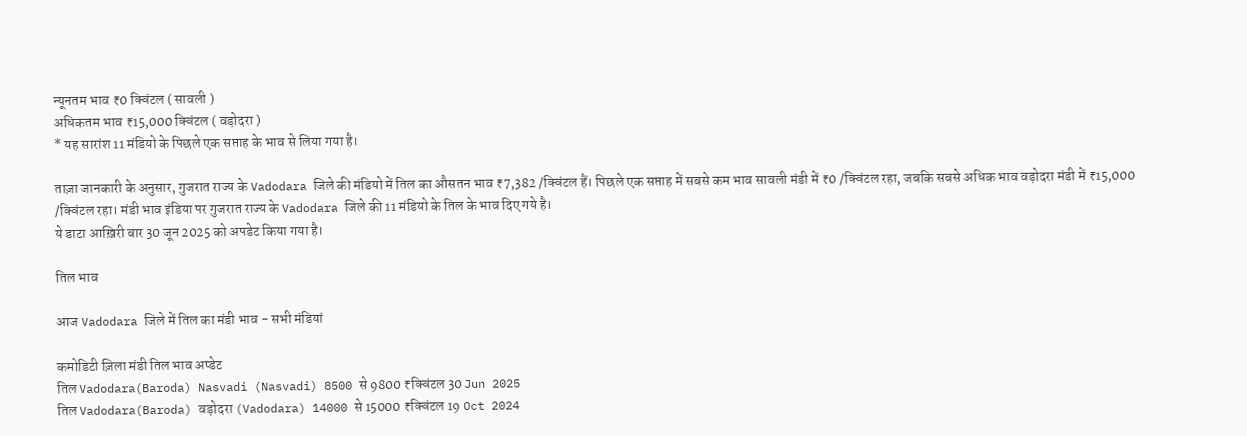न्यूनतम भाव ₹0 क्विंटल ( सावली )
अधिकतम भाव ₹15,000 क्विंटल ( वड़ोदरा )
* यह सारांश 11 मंडियो के पिछले एक सप्ताह के भाव से लिया गया है।

ताज़ा जानकारी के अनुसार, गुजरात राज्य के Vadodara जिले की मंडियो में तिल का औसतन भाव ₹7,382 /क्विंटल हैं। पिछले एक सप्ताह में सबसे कम भाव सावली मंडी में ₹0 /क्विंटल रहा, जबकि सबसे अधिक भाव वड़ोदरा मंडी में ₹15,000 /क्विंटल रहा। मंडी भाव इंडिया पर गुजरात राज्य के Vadodara जिले की 11 मंडियो के तिल के भाव दिए गये है।
ये डाटा आख़िरी बार 30 जून 2025 को अपडेट किया गया है।

तिल भाव

आज Vadodara जिले में तिल का मंडी भाव - सभी मंडियां

कमोडिटी ज़िला मंडी तिल भाव अप्डेट
तिल Vadodara(Baroda) Nasvadi (Nasvadi) 8500 से 9800 ₹क्विंटल 30 Jun 2025
तिल Vadodara(Baroda) वड़ोदरा (Vadodara) 14000 से 15000 ₹क्विंटल 19 Oct 2024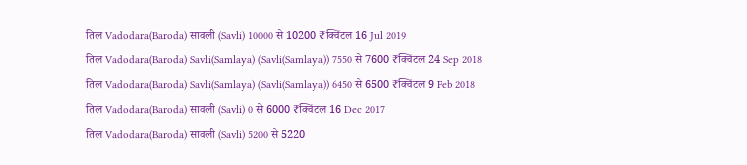तिल Vadodara(Baroda) सावली (Savli) 10000 से 10200 ₹क्विंटल 16 Jul 2019
तिल Vadodara(Baroda) Savli(Samlaya) (Savli(Samlaya)) 7550 से 7600 ₹क्विंटल 24 Sep 2018
तिल Vadodara(Baroda) Savli(Samlaya) (Savli(Samlaya)) 6450 से 6500 ₹क्विंटल 9 Feb 2018
तिल Vadodara(Baroda) सावली (Savli) 0 से 6000 ₹क्विंटल 16 Dec 2017
तिल Vadodara(Baroda) सावली (Savli) 5200 से 5220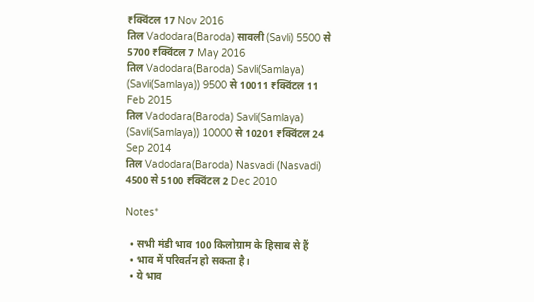₹क्विंटल 17 Nov 2016
तिल Vadodara(Baroda) सावली (Savli) 5500 से 5700 ₹क्विंटल 7 May 2016
तिल Vadodara(Baroda) Savli(Samlaya) (Savli(Samlaya)) 9500 से 10011 ₹क्विंटल 11 Feb 2015
तिल Vadodara(Baroda) Savli(Samlaya) (Savli(Samlaya)) 10000 से 10201 ₹क्विंटल 24 Sep 2014
तिल Vadodara(Baroda) Nasvadi (Nasvadi) 4500 से 5100 ₹क्विंटल 2 Dec 2010

Notes*

  • सभी मंडी भाव 100 किलोग्राम के हिसाब से हैं
  • भाव में परिवर्तन हो सकता है।
  • ये भाव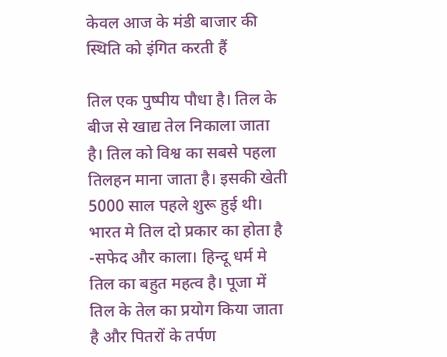केवल आज के मंडी बाजार की स्थिति को इंगित करती हैं

तिल एक पुष्पीय पौधा है। तिल के बीज से खाद्य तेल निकाला जाता है। तिल को विश्व का सबसे पहला तिलहन माना जाता है। इसकी खेती 5000 साल पहले शुरू हुई थी। भारत मे तिल दो प्रकार का होता है -सफेद और काला। हिन्दू धर्म मे तिल का बहुत महत्व है। पूजा में तिल के तेल का प्रयोग किया जाता है और पितरों के तर्पण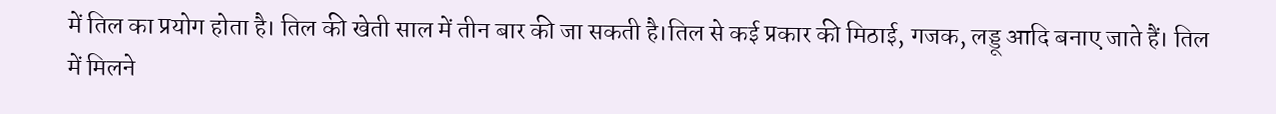में तिल का प्रयोग होता है। तिल की खेती साल में तीन बार की जा सकती है।तिल से कई प्रकार की मिठाई, गजक, लड्डू आदि बनाए जाते हैं। तिल में मिलने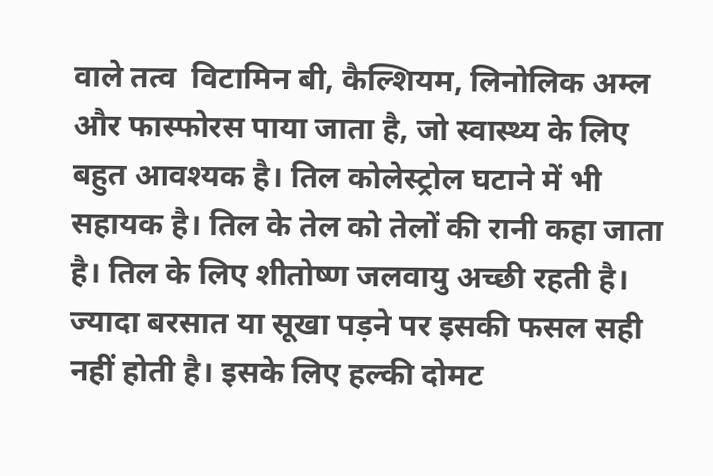वाले तत्व  विटामिन बी, कैल्शियम, लिनोलिक अम्ल और फास्फोरस पाया जाता है, जो स्वास्थ्य के लिए बहुत आवश्यक है। तिल कोलेस्ट्रोल घटाने में भी सहायक है। तिल के तेल को तेलों की रानी कहा जाता है। तिल के लिए शीतोष्ण जलवायु अच्छी रहती है। ज्यादा बरसात या सूखा पड़ने पर इसकी फसल सही नहीं होती है। इसके लिए हल्की दोमट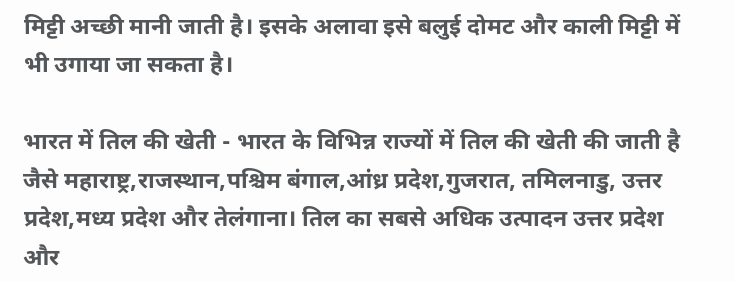मिट्टी अच्छी मानी जाती है। इसके अलावा इसे बलुई दोमट और काली मिट्टी में भी उगाया जा सकता है।

भारत में तिल की खेती - भारत के विभिन्न राज्यों में तिल की खेती की जाती है जैसे महाराष्ट्र,राजस्थान,पश्चिम बंगाल,आंध्र प्रदेश,गुजरात, तमिलनाडु, उत्तर प्रदेश,मध्य प्रदेश और तेलंगाना। तिल का सबसे अधिक उत्पादन उत्तर प्रदेश और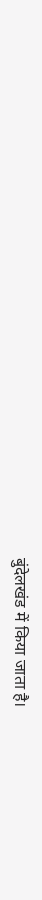बुंदेलखंड में किया जाता है।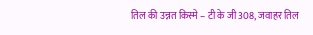तिल की उन्नत किस्मे – टी के जी 308, जवाहर तिल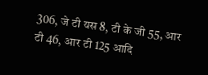306, जे टी यस 8, टी के जी 55, आर टी 46, आर टी 125 आदि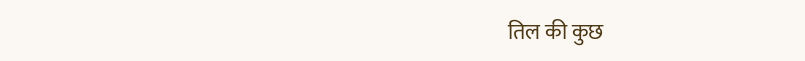तिल की कुछ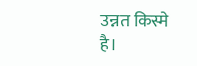उन्नत किस्मे है।